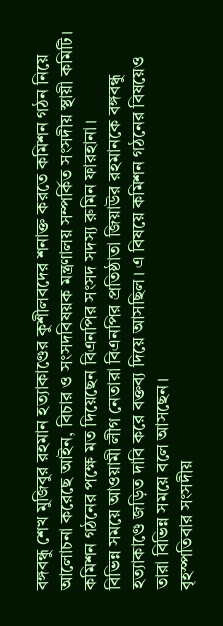বঙ্গবন্ধু শেখ মুজিবুর রহমান হত্যাকাণ্ডের কুশীলবদের শনাক্ত করতে কমিশন গঠন নিয়ে আলোচনা করেছে আইন, বিচার ও সংসদবিষয়ক মন্ত্রণালয় সম্পর্কিত সংসদীয় স্থায়ী কমিটি। কমিশন গঠনের পক্ষে মত দিয়েছেন বিএনপির সংসদ সদস্য রুমিন ফারহানা।
বিভিন্ন সময়ে আওয়ামী লীগ নেতারা বিএনপির প্রতিষ্ঠাতা জিয়াউর রহমানকে বঙ্গবন্ধু হত্যাকাণ্ডে জড়িত দাবি করে বক্তব্য দিয়ে আসছিল। এ বিষয়ে কমিশন গঠনের বিষয়েও তারা বিভিন্ন সময়ে বলে আসছেন।
বৃহস্পতিবার সংসদীয়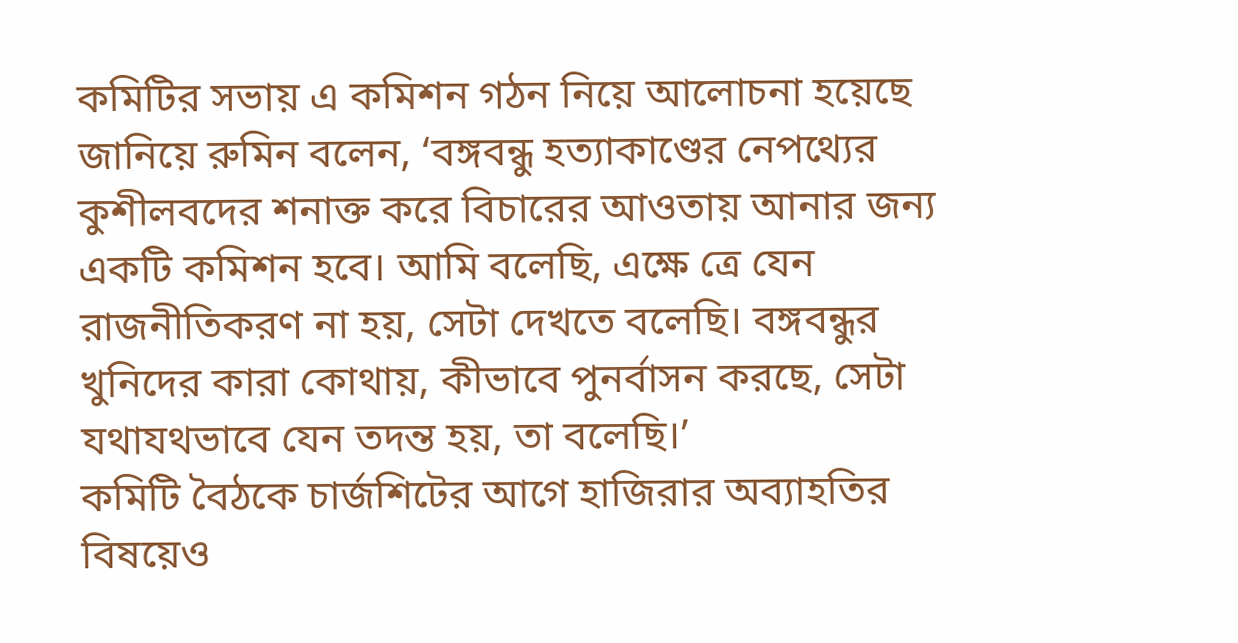কমিটির সভায় এ কমিশন গঠন নিয়ে আলোচনা হয়েছে জানিয়ে রুমিন বলেন, ‘বঙ্গবন্ধু হত্যাকাণ্ডের নেপথ্যের কুশীলবদের শনাক্ত করে বিচারের আওতায় আনার জন্য একটি কমিশন হবে। আমি বলেছি, এক্ষে ত্রে যেন রাজনীতিকরণ না হয়, সেটা দেখতে বলেছি। বঙ্গবন্ধুর খুনিদের কারা কোথায়, কীভাবে পুনর্বাসন করছে, সেটা যথাযথভাবে যেন তদন্ত হয়, তা বলেছি।’
কমিটি বৈঠকে চার্জশিটের আগে হাজিরার অব্যাহতির বিষয়েও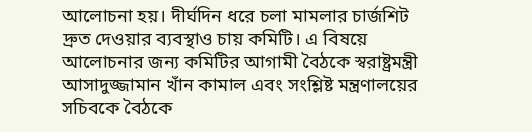আলোচনা হয়। দীর্ঘদিন ধরে চলা মামলার চার্জশিট দ্রুত দেওয়ার ব্যবস্থাও চায় কমিটি। এ বিষয়ে আলোচনার জন্য কমিটির আগামী বৈঠকে স্বরাষ্ট্রমন্ত্রী আসাদুজ্জামান খাঁন কামাল এবং সংশ্লিষ্ট মন্ত্রণালয়ের সচিবকে বৈঠকে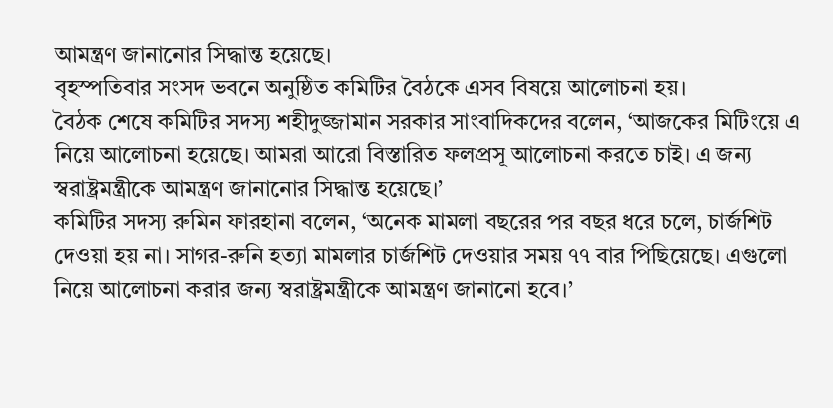আমন্ত্রণ জানানোর সিদ্ধান্ত হয়েছে।
বৃহস্পতিবার সংসদ ভবনে অনুষ্ঠিত কমিটির বৈঠকে এসব বিষয়ে আলোচনা হয়।
বৈঠক শেষে কমিটির সদস্য শহীদুজ্জামান সরকার সাংবাদিকদের বলেন, ‘আজকের মিটিংয়ে এ নিয়ে আলোচনা হয়েছে। আমরা আরো বিস্তারিত ফলপ্রসূ আলোচনা করতে চাই। এ জন্য স্বরাষ্ট্রমন্ত্রীকে আমন্ত্রণ জানানোর সিদ্ধান্ত হয়েছে।’
কমিটির সদস্য রুমিন ফারহানা বলেন, ‘অনেক মামলা বছরের পর বছর ধরে চলে, চার্জশিট দেওয়া হয় না। সাগর-রুনি হত্যা মামলার চার্জশিট দেওয়ার সময় ৭৭ বার পিছিয়েছে। এগুলো নিয়ে আলোচনা করার জন্য স্বরাষ্ট্রমন্ত্রীকে আমন্ত্রণ জানানো হবে।’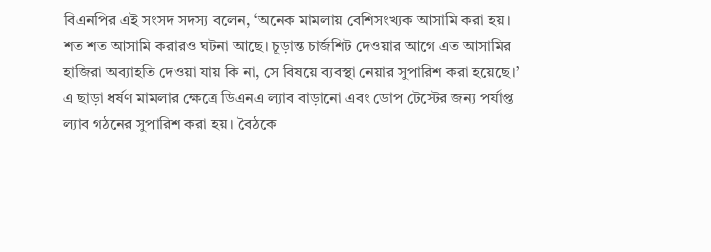বিএনপির এই সংসদ সদস্য বলেন, ‘অনেক মামলায় বেশিসংখ্যক আসামি করা হয়। শত শত আসামি করারও ঘটনা আছে। চূড়ান্ত চার্জশিট দেওয়ার আগে এত আসামির হাজিরা অব্যাহতি দেওয়া যায় কি না, সে বিষয়ে ব্যবস্থা নেয়ার সুপারিশ করা হয়েছে।’
এ ছাড়া ধর্ষণ মামলার ক্ষেত্রে ডিএনএ ল্যাব বাড়ানো এবং ডোপ টেস্টের জন্য পর্যাপ্ত ল্যাব গঠনের সুপারিশ করা হয়। বৈঠকে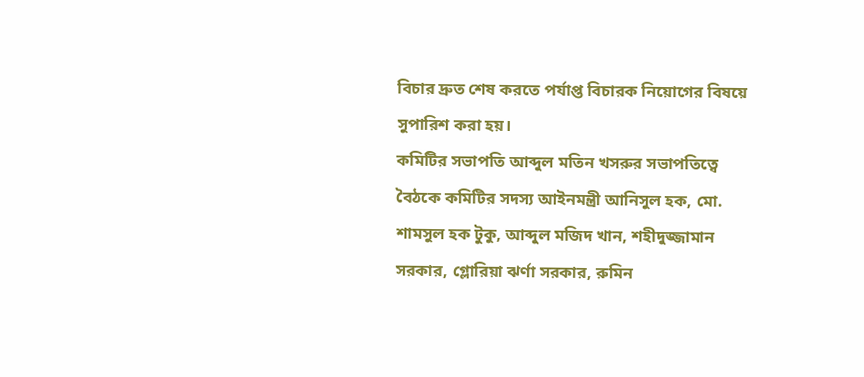বিচার দ্রুত শেষ করতে পর্যাপ্ত বিচারক নিয়োগের বিষয়ে সুপারিশ করা হয়।
কমিটির সভাপতি আব্দুল মতিন খসরুর সভাপতিত্বে বৈঠকে কমিটির সদস্য আইনমন্ত্রী আনিসুল হক, মো. শামসুল হক টুকু, আব্দুল মজিদ খান, শহীদুজ্জামান সরকার, গ্লোরিয়া ঝর্ণা সরকার, রুমিন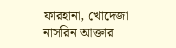ফারহানা, খোদেজা নাসরিন আক্তার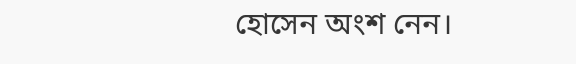হোসেন অংশ নেন।